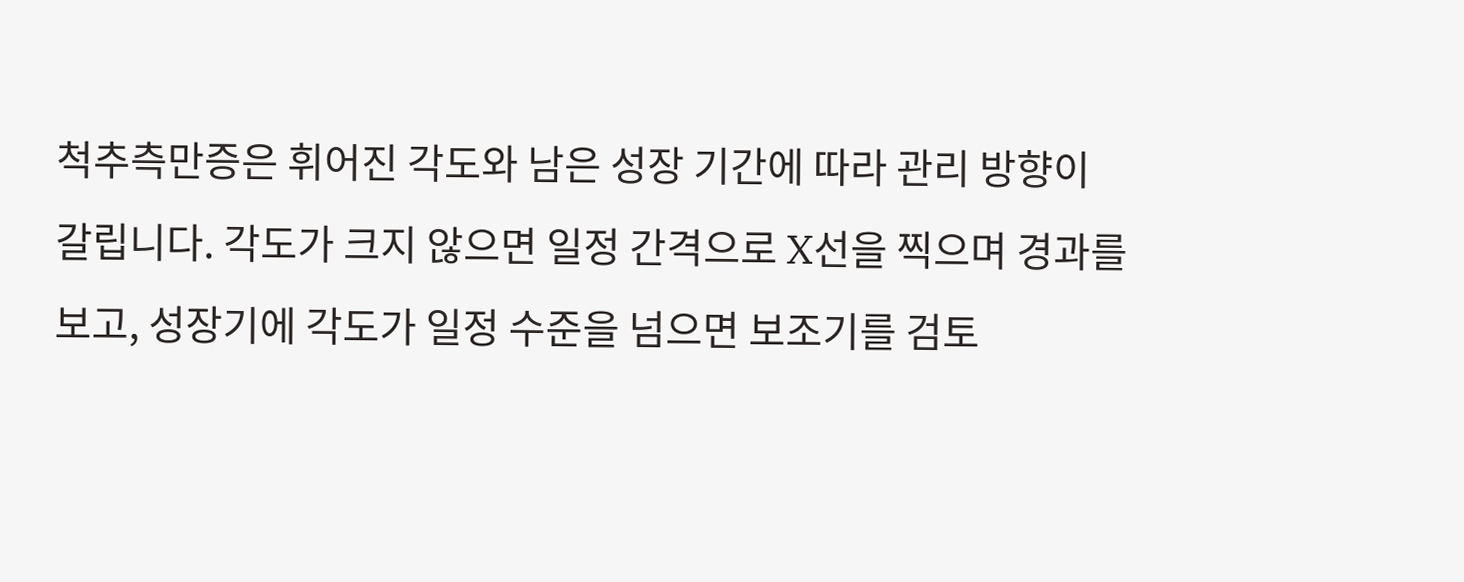척추측만증은 휘어진 각도와 남은 성장 기간에 따라 관리 방향이 갈립니다. 각도가 크지 않으면 일정 간격으로 X선을 찍으며 경과를 보고, 성장기에 각도가 일정 수준을 넘으면 보조기를 검토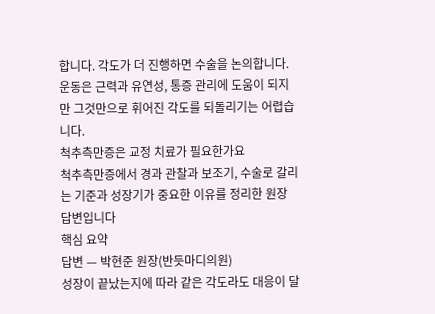합니다. 각도가 더 진행하면 수술을 논의합니다. 운동은 근력과 유연성, 통증 관리에 도움이 되지만 그것만으로 휘어진 각도를 되돌리기는 어렵습니다.
척추측만증은 교정 치료가 필요한가요
척추측만증에서 경과 관찰과 보조기, 수술로 갈리는 기준과 성장기가 중요한 이유를 정리한 원장 답변입니다
핵심 요약
답변 — 박현준 원장(반듯마디의원)
성장이 끝났는지에 따라 같은 각도라도 대응이 달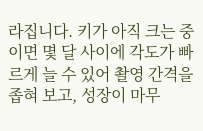라집니다. 키가 아직 크는 중이면 몇 달 사이에 각도가 빠르게 늘 수 있어 촬영 간격을 좁혀 보고, 성장이 마무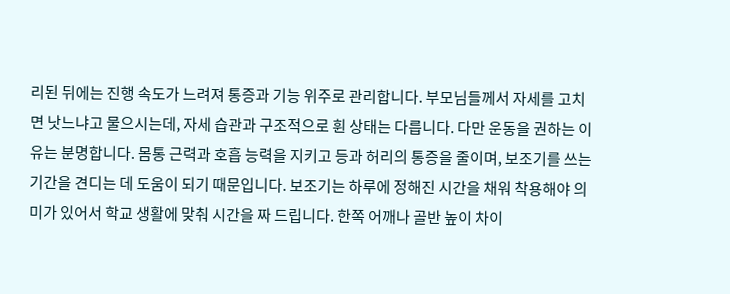리된 뒤에는 진행 속도가 느려져 통증과 기능 위주로 관리합니다. 부모님들께서 자세를 고치면 낫느냐고 물으시는데, 자세 습관과 구조적으로 휜 상태는 다릅니다. 다만 운동을 권하는 이유는 분명합니다. 몸통 근력과 호흡 능력을 지키고 등과 허리의 통증을 줄이며, 보조기를 쓰는 기간을 견디는 데 도움이 되기 때문입니다. 보조기는 하루에 정해진 시간을 채워 착용해야 의미가 있어서 학교 생활에 맞춰 시간을 짜 드립니다. 한쪽 어깨나 골반 높이 차이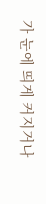가 눈에 띄게 커지거나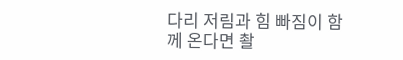다리 저림과 힘 빠짐이 함께 온다면 촬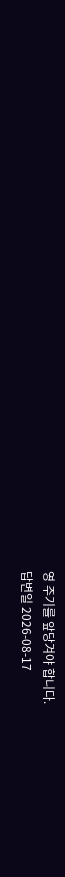영 주기를 앞당겨야 합니다.
답변일 2026-08-17